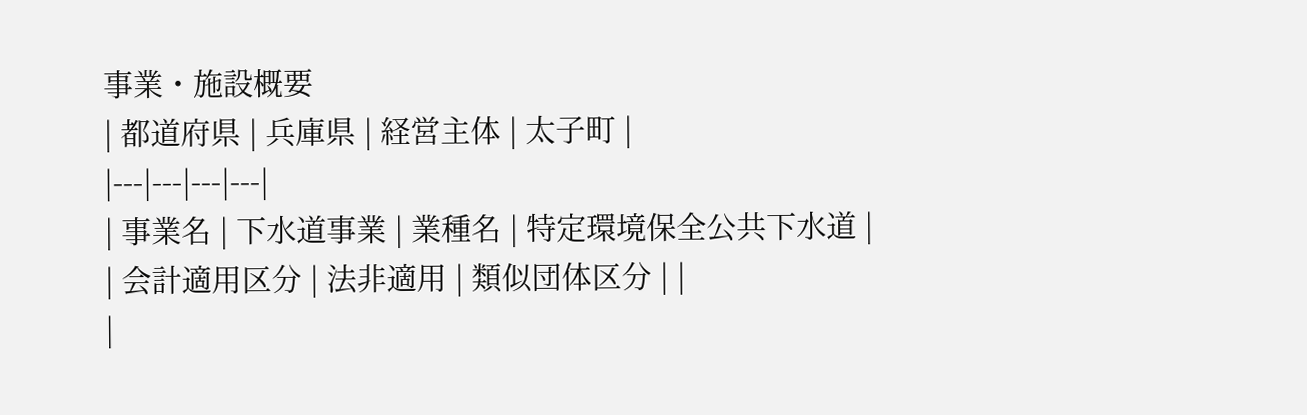事業・施設概要
| 都道府県 | 兵庫県 | 経営主体 | 太子町 |
|---|---|---|---|
| 事業名 | 下水道事業 | 業種名 | 特定環境保全公共下水道 |
| 会計適用区分 | 法非適用 | 類似団体区分 | |
|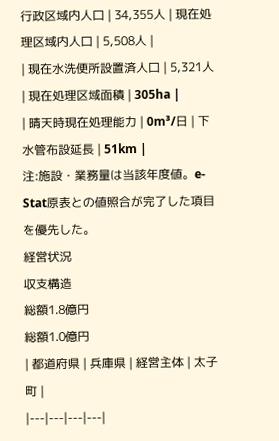行政区域内人口 | 34,355人 | 現在処理区域内人口 | 5,508人 |
| 現在水洗便所設置済人口 | 5,321人 | 現在処理区域面積 | 305ha |
| 晴天時現在処理能力 | 0m³/日 | 下水管布設延長 | 51km |
注:施設・業務量は当該年度値。e-Stat原表との値照合が完了した項目を優先した。
経営状況
収支構造
総額1.8億円
総額1.0億円
| 都道府県 | 兵庫県 | 経営主体 | 太子町 |
|---|---|---|---|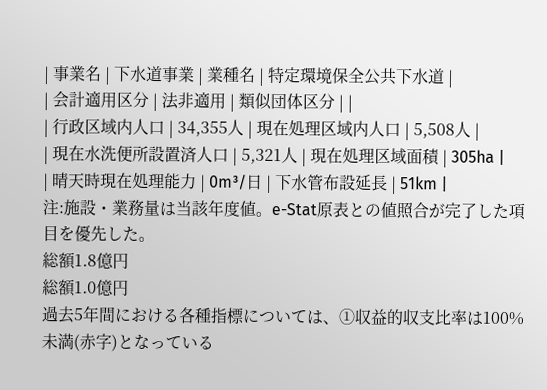| 事業名 | 下水道事業 | 業種名 | 特定環境保全公共下水道 |
| 会計適用区分 | 法非適用 | 類似団体区分 | |
| 行政区域内人口 | 34,355人 | 現在処理区域内人口 | 5,508人 |
| 現在水洗便所設置済人口 | 5,321人 | 現在処理区域面積 | 305ha |
| 晴天時現在処理能力 | 0m³/日 | 下水管布設延長 | 51km |
注:施設・業務量は当該年度値。e-Stat原表との値照合が完了した項目を優先した。
総額1.8億円
総額1.0億円
過去5年間における各種指標については、①収益的収支比率は100%未満(赤字)となっている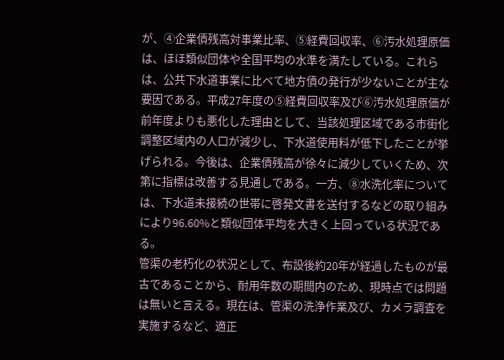が、④企業債残高対事業比率、⑤経費回収率、⑥汚水処理原価は、ほほ類似団体や全国平均の水準を満たしている。これらは、公共下水道事業に比べて地方債の発行が少ないことが主な要因である。平成27年度の⑤経費回収率及び⑥汚水処理原価が前年度よりも悪化した理由として、当該処理区域である市街化調整区域内の人口が減少し、下水道使用料が低下したことが挙げられる。今後は、企業債残高が徐々に減少していくため、次第に指標は改善する見通しである。一方、⑧水洗化率については、下水道未接続の世帯に啓発文書を送付するなどの取り組みにより96.60%と類似団体平均を大きく上回っている状況である。
管渠の老朽化の状況として、布設後約20年が経過したものが最古であることから、耐用年数の期間内のため、現時点では問題は無いと言える。現在は、管渠の洗浄作業及び、カメラ調査を実施するなど、適正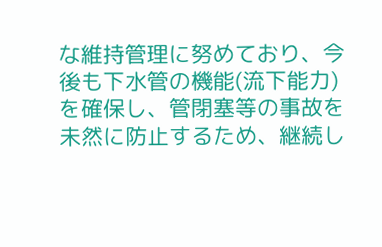な維持管理に努めており、今後も下水管の機能(流下能力)を確保し、管閉塞等の事故を未然に防止するため、継続し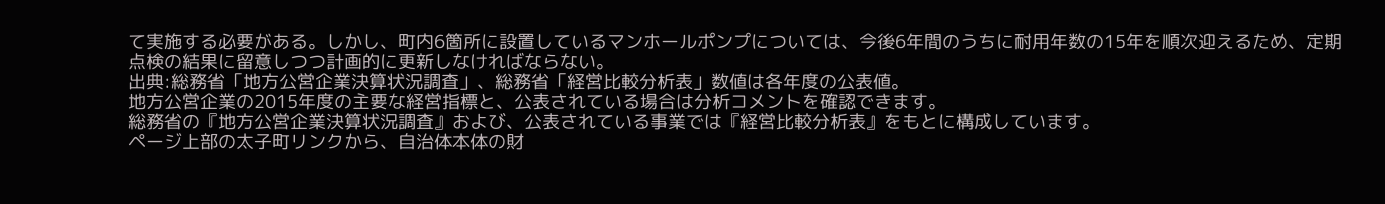て実施する必要がある。しかし、町内6箇所に設置しているマンホールポンプについては、今後6年間のうちに耐用年数の15年を順次迎えるため、定期点検の結果に留意しつつ計画的に更新しなければならない。
出典:総務省「地方公営企業決算状況調査」、総務省「経営比較分析表」数値は各年度の公表値。
地方公営企業の2015年度の主要な経営指標と、公表されている場合は分析コメントを確認できます。
総務省の『地方公営企業決算状況調査』および、公表されている事業では『経営比較分析表』をもとに構成しています。
ページ上部の太子町リンクから、自治体本体の財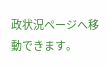政状況ページへ移動できます。